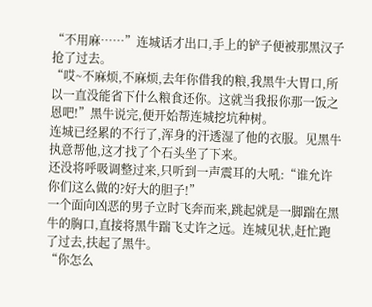“不用麻……”连城话才出口,手上的铲子便被那黑汉子抢了过去。
“哎~不麻烦,不麻烦,去年你借我的粮,我黑牛大胃口,所以一直没能省下什么粮食还你。这就当我报你那一饭之恩吧!”黑牛说完,便开始帮连城挖坑种树。
连城已经累的不行了,浑身的汗透湿了他的衣服。见黑牛执意帮他,这才找了个石头坐了下来。
还没将呼吸调整过来,只听到一声震耳的大吼:“谁允许你们这么做的?好大的胆子!”
一个面向凶恶的男子立时飞奔而来,跳起就是一脚踹在黑牛的胸口,直接将黑牛踹飞丈许之远。连城见状,赶忙跑了过去,扶起了黑牛。
“你怎么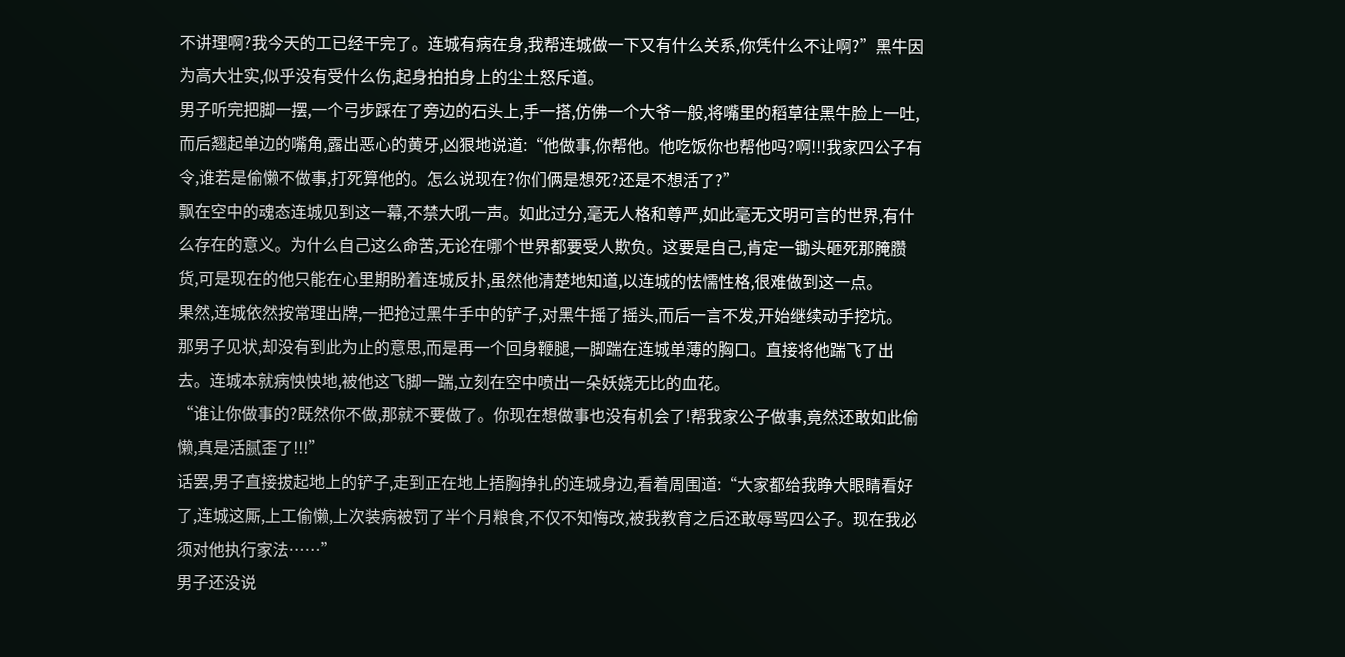不讲理啊?我今天的工已经干完了。连城有病在身,我帮连城做一下又有什么关系,你凭什么不让啊?”黑牛因为高大壮实,似乎没有受什么伤,起身拍拍身上的尘土怒斥道。
男子听完把脚一摆,一个弓步踩在了旁边的石头上,手一搭,仿佛一个大爷一般,将嘴里的稻草往黑牛脸上一吐,而后翘起单边的嘴角,露出恶心的黄牙,凶狠地说道:“他做事,你帮他。他吃饭你也帮他吗?啊!!!我家四公子有令,谁若是偷懒不做事,打死算他的。怎么说现在?你们俩是想死?还是不想活了?”
飘在空中的魂态连城见到这一幕,不禁大吼一声。如此过分,毫无人格和尊严,如此毫无文明可言的世界,有什么存在的意义。为什么自己这么命苦,无论在哪个世界都要受人欺负。这要是自己,肯定一锄头砸死那腌臜货,可是现在的他只能在心里期盼着连城反扑,虽然他清楚地知道,以连城的怯懦性格,很难做到这一点。
果然,连城依然按常理出牌,一把抢过黑牛手中的铲子,对黑牛摇了摇头,而后一言不发,开始继续动手挖坑。
那男子见状,却没有到此为止的意思,而是再一个回身鞭腿,一脚踹在连城单薄的胸口。直接将他踹飞了出去。连城本就病怏怏地,被他这飞脚一踹,立刻在空中喷出一朵妖娆无比的血花。
“谁让你做事的?既然你不做,那就不要做了。你现在想做事也没有机会了!帮我家公子做事,竟然还敢如此偷懒,真是活腻歪了!!!”
话罢,男子直接拔起地上的铲子,走到正在地上捂胸挣扎的连城身边,看着周围道:“大家都给我睁大眼睛看好了,连城这厮,上工偷懒,上次装病被罚了半个月粮食,不仅不知悔改,被我教育之后还敢辱骂四公子。现在我必须对他执行家法……”
男子还没说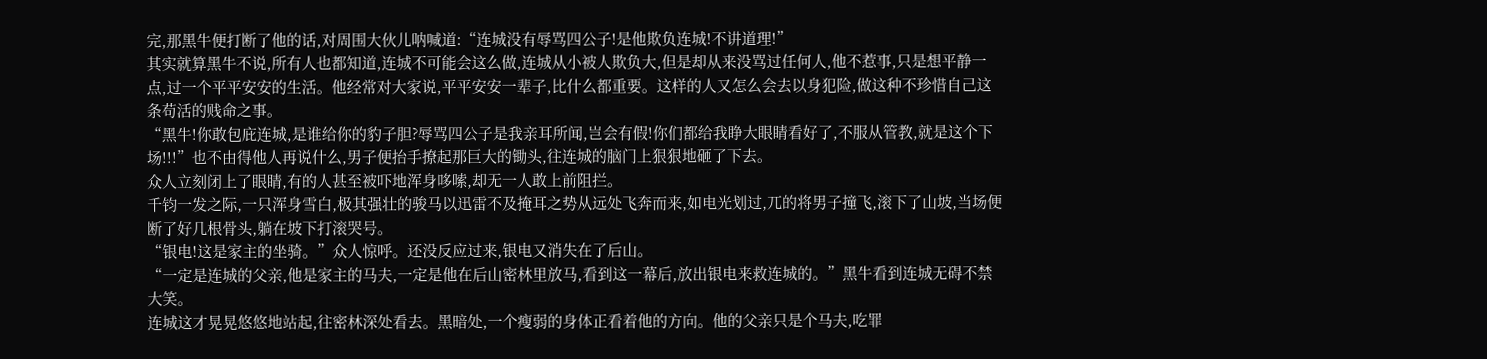完,那黑牛便打断了他的话,对周围大伙儿呐喊道:“连城没有辱骂四公子!是他欺负连城!不讲道理!”
其实就算黑牛不说,所有人也都知道,连城不可能会这么做,连城从小被人欺负大,但是却从来没骂过任何人,他不惹事,只是想平静一点,过一个平平安安的生活。他经常对大家说,平平安安一辈子,比什么都重要。这样的人又怎么会去以身犯险,做这种不珍惜自己这条苟活的贱命之事。
“黑牛!你敢包庇连城,是谁给你的豹子胆?辱骂四公子是我亲耳所闻,岂会有假!你们都给我睁大眼睛看好了,不服从管教,就是这个下场!!!”也不由得他人再说什么,男子便抬手撩起那巨大的锄头,往连城的脑门上狠狠地砸了下去。
众人立刻闭上了眼睛,有的人甚至被吓地浑身哆嗦,却无一人敢上前阻拦。
千钧一发之际,一只浑身雪白,极其强壮的骏马以迅雷不及掩耳之势从远处飞奔而来,如电光划过,兀的将男子撞飞,滚下了山坡,当场便断了好几根骨头,躺在坡下打滚哭号。
“银电!这是家主的坐骑。”众人惊呼。还没反应过来,银电又消失在了后山。
“一定是连城的父亲,他是家主的马夫,一定是他在后山密林里放马,看到这一幕后,放出银电来救连城的。”黑牛看到连城无碍不禁大笑。
连城这才晃晃悠悠地站起,往密林深处看去。黑暗处,一个瘦弱的身体正看着他的方向。他的父亲只是个马夫,吃罪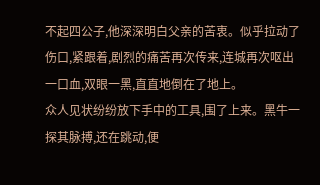不起四公子,他深深明白父亲的苦衷。似乎拉动了伤口,紧跟着,剧烈的痛苦再次传来,连城再次呕出一口血,双眼一黑,直直地倒在了地上。
众人见状纷纷放下手中的工具,围了上来。黑牛一探其脉搏,还在跳动,便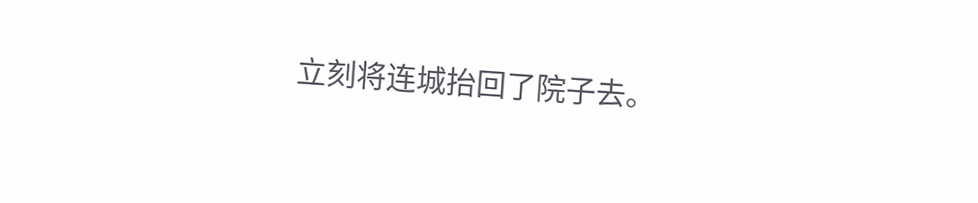立刻将连城抬回了院子去。